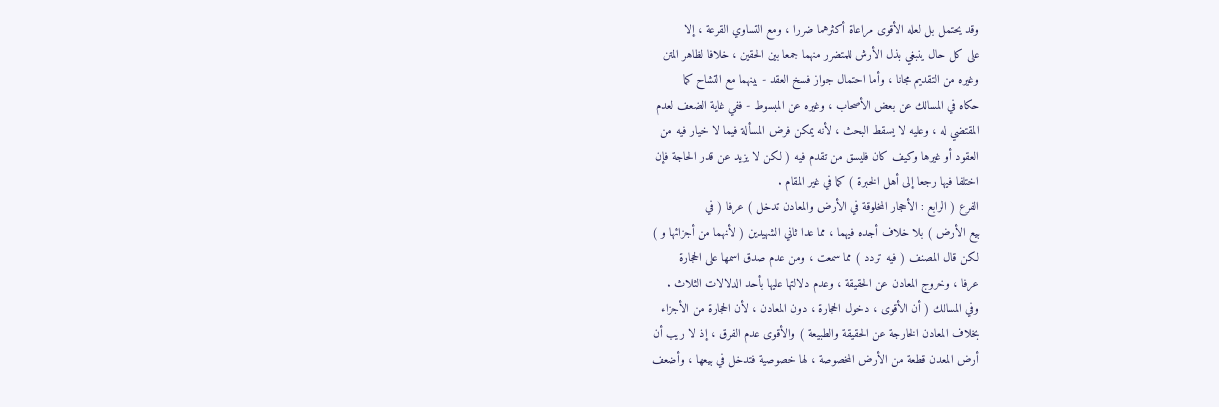وقد يحتمل بل لعله الأقوى مراعاة أكثرهما ضررا ، ومع التساوي القرعة ، إلا
على كل حال ينبغي بذل الأرش للمتضرر منهما جمعا بين الحقين ، خلافا لظاهر المتن
وغيره من التقديم مجانا ، وأما احتمال جواز فسخ العقد - بينهما مع التشاح كما
حكاه في المسالك عن بعض الأصحاب ، وغيره عن المبسوط - ففي غاية الضعف لعدم
المقتضي له ، وعليه لا يسقط البحث ، لأنه يمكن فرض المسألة فيما لا خيار فيه من
العقود أو غيرها وكيف كان فليسق من تقدم فيه ( لكن لا يزيد عن قدر الحاجة فإن
اختلفا فيها رجعا إلى أهل الخبرة ) كما في غير المقام .
الفرع ( الرابع : الأحجار المخلوقة في الأرض والمعادن تدخل ) عرفا ( في
بيع الأرض ) بلا خلاف أجده فيهما ، مما عدا ثاني الشهيدين ( لأنهما من أجزائها و )
لكن قال المصنف ( فيه تردد ) مما سمعت ، ومن عدم صدق اسمها على الحجارة
عرفا ، وخروج المعادن عن الحقيقة ، وعدم دلالتها عليها بأحد الدلالات الثلاث .
وفي المسالك ( أن الأقوى ، دخول الحجارة ، دون المعادن ، لأن الحجارة من الأجزاء
بخلاف المعادن الخارجة عن الحقيقة والطبيعة ) والأقوى عدم الفرق ، إذ لا ريب أن
أرض المعدن قطعة من الأرض المخصوصة ، لها خصوصية فتدخل في بيعها ، وأضعف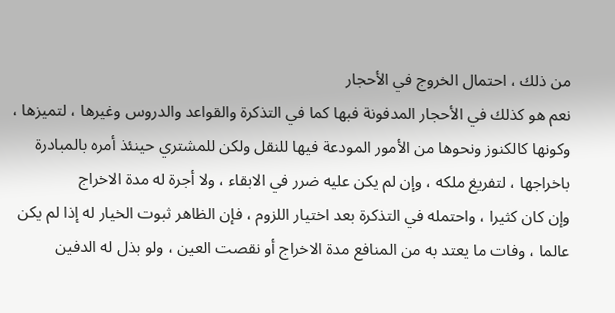من ذلك ، احتمال الخروج في الأحجار
نعم هو كذلك في الأحجار المدفونة فبها كما في التذكرة والقواعد والدروس وغيرها ، لتميزها ،
وكونها كالكنوز ونحوها من الأمور المودعة فيها للنقل ولكن للمشتري حينئذ أمره بالمبادرة
باخراجها ، لتفريغ ملكه ، وإن لم يكن عليه ضرر في الابقاء ، ولا أجرة له مدة الاخراج
وإن كان كثيرا ، واحتمله في التذكرة بعد اختيار اللزوم ، فإن الظاهر ثبوت الخيار له إذا لم يكن
عالما ، وفات ما يعتد به من المنافع مدة الاخراج أو نقصت العين ، ولو بذل له الدفين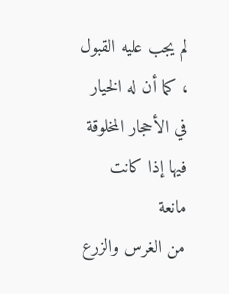لم يجب عليه القبول ، كما أن له الخيار في الأحجار المخلوقة فيها إذا كانت مانعة
من الغرس والزرع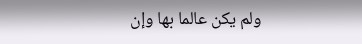ولم يكن عالما بها وإن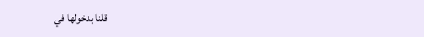قلنا بدخولها في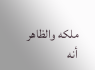ملكه والظاهر أنه